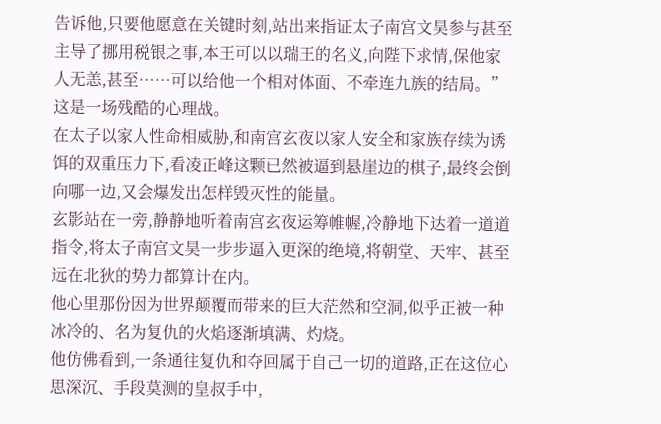告诉他,只要他愿意在关键时刻,站出来指证太子南宫文昊参与甚至主导了挪用税银之事,本王可以以瑞王的名义,向陛下求情,保他家人无恙,甚至……可以给他一个相对体面、不牵连九族的结局。”
这是一场残酷的心理战。
在太子以家人性命相威胁,和南宫玄夜以家人安全和家族存续为诱饵的双重压力下,看凌正峰这颗已然被逼到悬崖边的棋子,最终会倒向哪一边,又会爆发出怎样毁灭性的能量。
玄影站在一旁,静静地听着南宫玄夜运筹帷幄,冷静地下达着一道道指令,将太子南宫文昊一步步逼入更深的绝境,将朝堂、天牢、甚至远在北狄的势力都算计在内。
他心里那份因为世界颠覆而带来的巨大茫然和空洞,似乎正被一种冰冷的、名为复仇的火焰逐渐填满、灼烧。
他仿佛看到,一条通往复仇和夺回属于自己一切的道路,正在这位心思深沉、手段莫测的皇叔手中,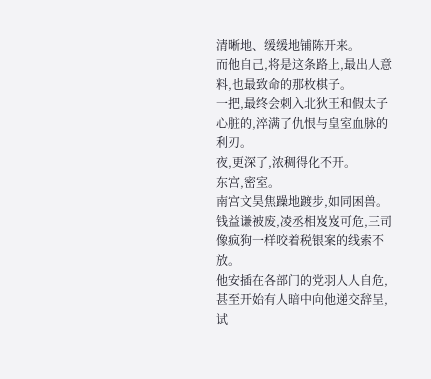清晰地、缓缓地铺陈开来。
而他自己,将是这条路上,最出人意料,也最致命的那枚棋子。
一把,最终会刺入北狄王和假太子心脏的,淬满了仇恨与皇室血脉的利刃。
夜,更深了,浓稠得化不开。
东宫,密室。
南宫文昊焦躁地踱步,如同困兽。
钱益谦被废,凌丞相岌岌可危,三司像疯狗一样咬着税银案的线索不放。
他安插在各部门的党羽人人自危,甚至开始有人暗中向他递交辞呈,试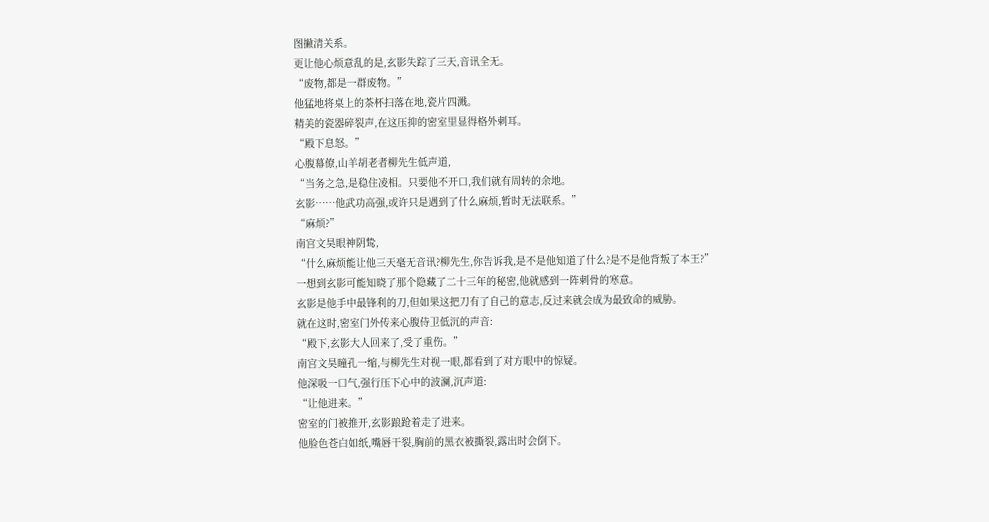图撇清关系。
更让他心烦意乱的是,玄影失踪了三天,音讯全无。
“废物,都是一群废物。”
他猛地将桌上的茶杯扫落在地,瓷片四溅。
精美的瓷器碎裂声,在这压抑的密室里显得格外刺耳。
“殿下息怒。”
心腹幕僚,山羊胡老者柳先生低声道,
“当务之急,是稳住凌相。只要他不开口,我们就有周转的余地。
玄影……他武功高强,或许只是遇到了什么麻烦,暂时无法联系。”
“麻烦?”
南宫文昊眼神阴鸷,
“什么麻烦能让他三天毫无音讯?柳先生,你告诉我,是不是他知道了什么?是不是他背叛了本王?”
一想到玄影可能知晓了那个隐藏了二十三年的秘密,他就感到一阵刺骨的寒意。
玄影是他手中最锋利的刀,但如果这把刀有了自己的意志,反过来就会成为最致命的威胁。
就在这时,密室门外传来心腹侍卫低沉的声音:
“殿下,玄影大人回来了,受了重伤。”
南宫文昊瞳孔一缩,与柳先生对视一眼,都看到了对方眼中的惊疑。
他深吸一口气,强行压下心中的波澜,沉声道:
“让他进来。”
密室的门被推开,玄影踉跄着走了进来。
他脸色苍白如纸,嘴唇干裂,胸前的黑衣被撕裂,露出时会倒下。